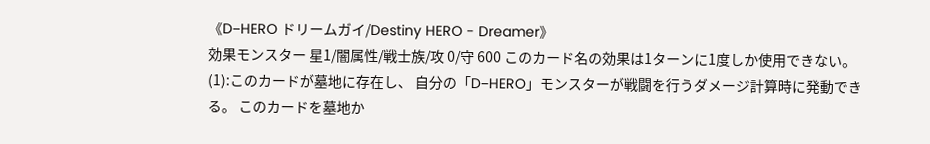《D−HERO ドリームガイ/Destiny HERO - Dreamer》
効果モンスター 星1/闇属性/戦士族/攻 0/守 600 このカード名の効果は1ターンに1度しか使用できない。 (1):このカードが墓地に存在し、 自分の「D−HERO」モンスターが戦闘を行うダメージ計算時に発動できる。 このカードを墓地か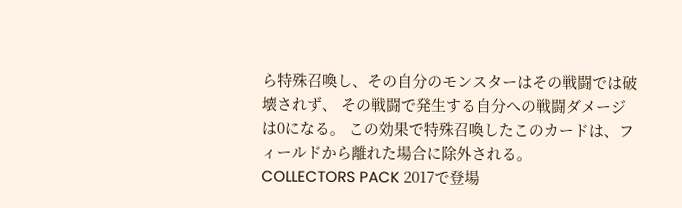ら特殊召喚し、その自分のモンスターはその戦闘では破壊されず、 その戦闘で発生する自分への戦闘ダメージは0になる。 この効果で特殊召喚したこのカードは、フィールドから離れた場合に除外される。
COLLECTORS PACK 2017で登場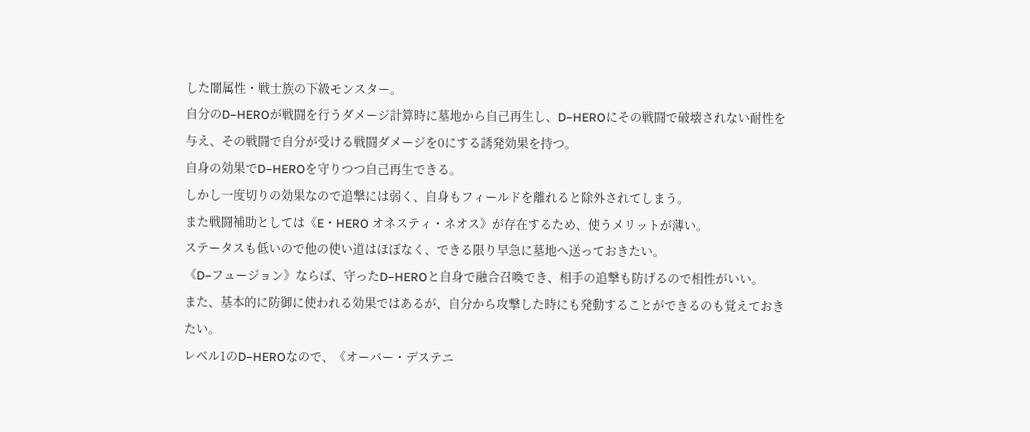した闇属性・戦士族の下級モンスター。
自分のD−HEROが戦闘を行うダメージ計算時に墓地から自己再生し、D−HEROにその戦闘で破壊されない耐性を与え、その戦闘で自分が受ける戦闘ダメージを0にする誘発効果を持つ。
自身の効果でD−HEROを守りつつ自己再生できる。
しかし一度切りの効果なので追撃には弱く、自身もフィールドを離れると除外されてしまう。
また戦闘補助としては《E・HERO オネスティ・ネオス》が存在するため、使うメリットが薄い。
ステータスも低いので他の使い道はほぼなく、できる限り早急に墓地へ送っておきたい。
《D−フュージョン》ならば、守ったD−HEROと自身で融合召喚でき、相手の追撃も防げるので相性がいい。
また、基本的に防御に使われる効果ではあるが、自分から攻撃した時にも発動することができるのも覚えておきたい。
レベル1のD−HEROなので、《オーバー・デステニ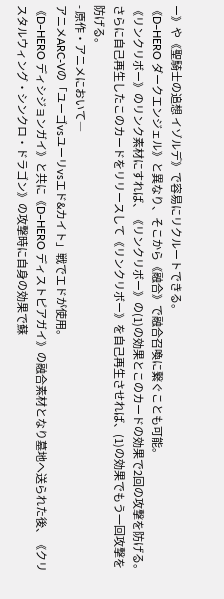ー》や《聖騎士の追想 イゾルデ》で容易にリクルートできる。
《D−HERO ダークエンジェル》と異なり、そこから《融合》で融合召喚に繋ぐことも可能。
《リンクリボー》のリンク素材にすれば、《リンクリボー》の(1)の効果とこのカードの効果で2回の攻撃を防げる。
さらに自己再生したこのカードをリリースして《リンクリボー》を自己再生させれば、(1)の効果でもう一回攻撃を防げる。
- 原作・アニメにおいて―
アニメARC-Vの「ユーゴvsユーリvsエド&カイト」戦でエドが使用。
《D−HERO ディシジョンガイ》と共に《D−HERO ディストピアガイ》の融合素材となり墓地へ送られた後、《クリスタルウィング・シンクロ・ドラゴン》の攻撃時に自身の効果で蘇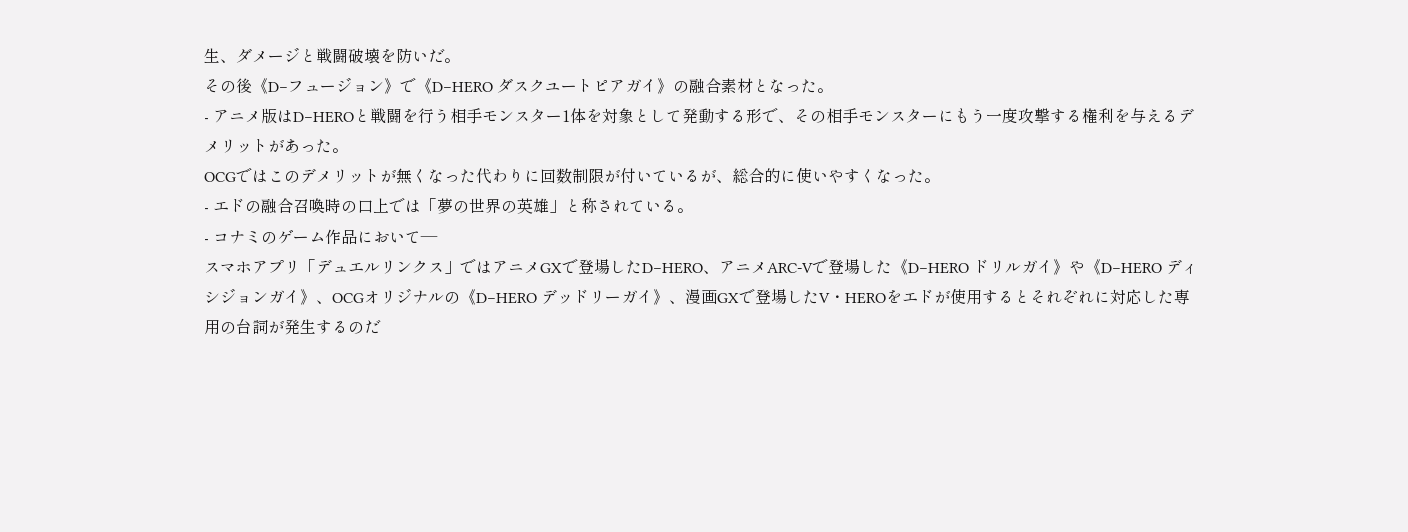生、ダメージと戦闘破壊を防いだ。
その後《D−フュージョン》で《D−HERO ダスクユートピアガイ》の融合素材となった。
- アニメ版はD−HEROと戦闘を行う相手モンスター1体を対象として発動する形で、その相手モンスターにもう一度攻撃する権利を与えるデメリットがあった。
OCGではこのデメリットが無くなった代わりに回数制限が付いているが、総合的に使いやすくなった。
- エドの融合召喚時の口上では「夢の世界の英雄」と称されている。
- コナミのゲーム作品において―
スマホアプリ「デュエルリンクス」ではアニメGXで登場したD−HERO、アニメARC-Vで登場した《D−HERO ドリルガイ》や《D−HERO ディシジョンガイ》、OCGオリジナルの《D−HERO デッドリーガイ》、漫画GXで登場したV・HEROをエドが使用するとそれぞれに対応した専用の台詞が発生するのだ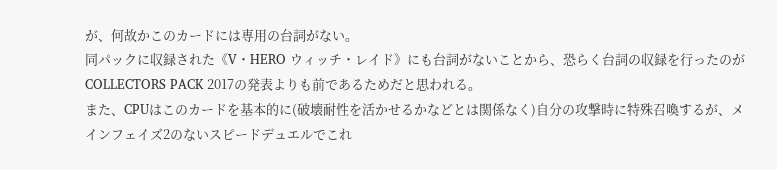が、何故かこのカードには専用の台詞がない。
同パックに収録された《V・HERO ウィッチ・レイド》にも台詞がないことから、恐らく台詞の収録を行ったのがCOLLECTORS PACK 2017の発表よりも前であるためだと思われる。
また、CPUはこのカードを基本的に(破壊耐性を活かせるかなどとは関係なく)自分の攻撃時に特殊召喚するが、メインフェイズ2のないスピードデュエルでこれ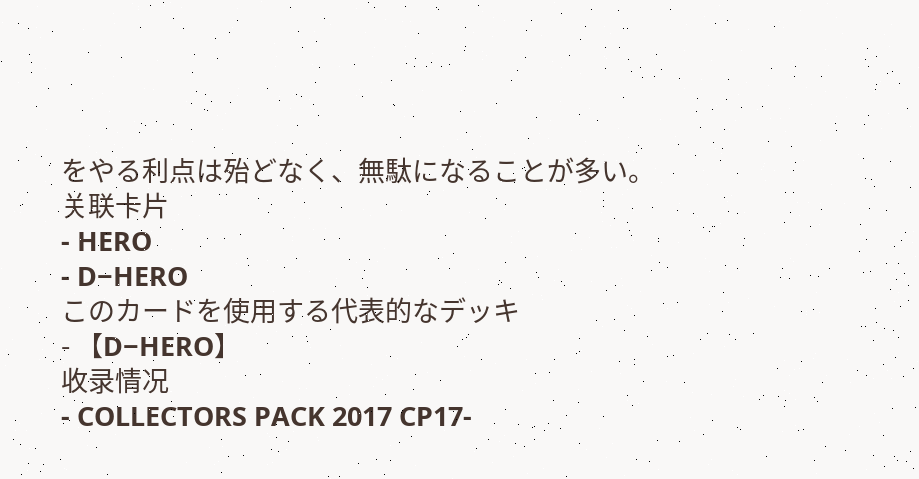をやる利点は殆どなく、無駄になることが多い。
关联卡片
- HERO
- D−HERO
このカードを使用する代表的なデッキ
- 【D−HERO】
收录情况
- COLLECTORS PACK 2017 CP17-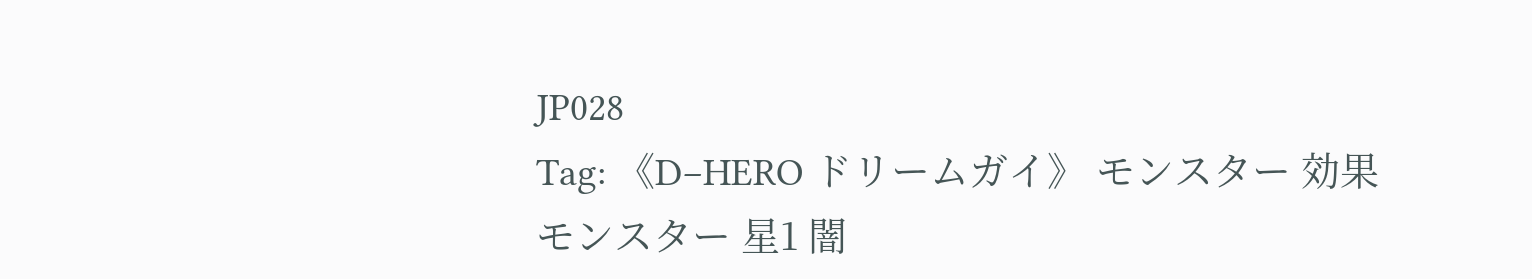JP028
Tag: 《D−HERO ドリームガイ》 モンスター 効果モンスター 星1 闇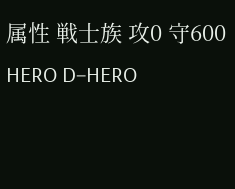属性 戦士族 攻0 守600 HERO D−HERO